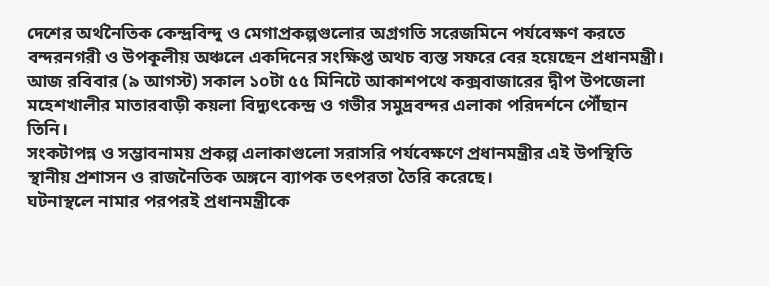দেশের অর্থনৈতিক কেন্দ্রবিন্দু ও মেগাপ্রকল্পগুলোর অগ্রগতি সরেজমিনে পর্যবেক্ষণ করতে বন্দরনগরী ও উপকূলীয় অঞ্চলে একদিনের সংক্ষিপ্ত অথচ ব্যস্ত সফরে বের হয়েছেন প্রধানমন্ত্রী।
আজ রবিবার (৯ আগস্ট) সকাল ১০টা ৫৫ মিনিটে আকাশপথে কক্সবাজারের দ্বীপ উপজেলা মহেশখালীর মাতারবাড়ী কয়লা বিদ্যুৎকেন্দ্র ও গভীর সমুদ্রবন্দর এলাকা পরিদর্শনে পৌঁছান তিনি।
সংকটাপন্ন ও সম্ভাবনাময় প্রকল্প এলাকাগুলো সরাসরি পর্যবেক্ষণে প্রধানমন্ত্রীর এই উপস্থিতি স্থানীয় প্রশাসন ও রাজনৈতিক অঙ্গনে ব্যাপক তৎপরতা তৈরি করেছে।
ঘটনাস্থলে নামার পরপরই প্রধানমন্ত্রীকে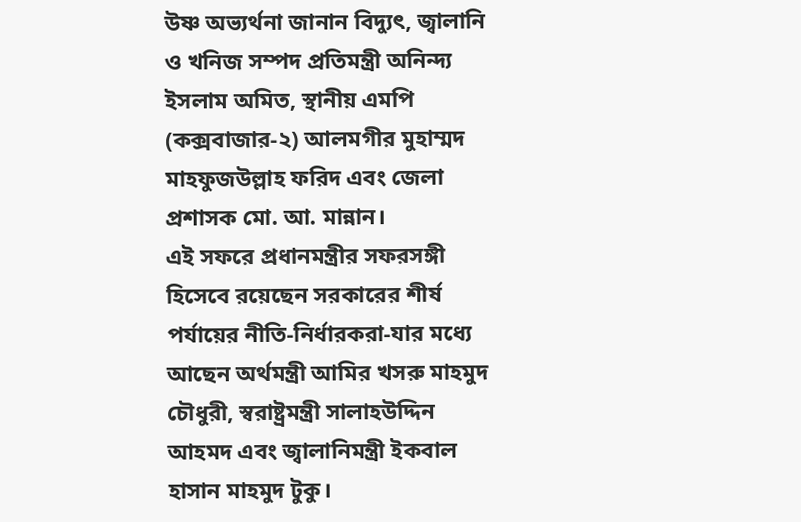উষ্ণ অভ্যর্থনা জানান বিদ্যুৎ, জ্বালানি ও খনিজ সম্পদ প্রতিমন্ত্রী অনিন্দ্য ইসলাম অমিত, স্থানীয় এমপি (কক্সবাজার-২) আলমগীর মুহাম্মদ মাহফুজউল্লাহ ফরিদ এবং জেলা প্রশাসক মো. আ. মান্নান।
এই সফরে প্রধানমন্ত্রীর সফরসঙ্গী হিসেবে রয়েছেন সরকারের শীর্ষ পর্যায়ের নীতি-নির্ধারকরা-যার মধ্যে আছেন অর্থমন্ত্রী আমির খসরু মাহমুদ চৌধুরী, স্বরাষ্ট্রমন্ত্রী সালাহউদ্দিন আহমদ এবং জ্বালানিমন্ত্রী ইকবাল হাসান মাহমুদ টুকু।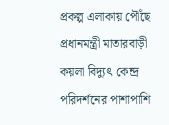প্রকল্প এলাকায় পৌঁছে প্রধানমন্ত্রী মাতারবাড়ী কয়লা বিদ্যুৎ কেন্দ্র পরিদর্শনের পাশাপাশি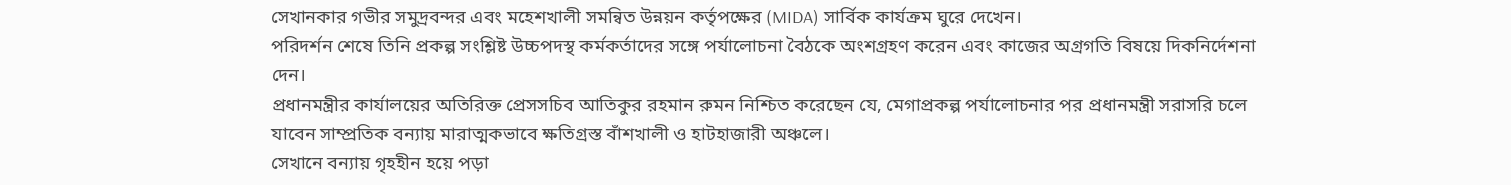সেখানকার গভীর সমুদ্রবন্দর এবং মহেশখালী সমন্বিত উন্নয়ন কর্তৃপক্ষের (MIDA) সার্বিক কার্যক্রম ঘুরে দেখেন।
পরিদর্শন শেষে তিনি প্রকল্প সংশ্লিষ্ট উচ্চপদস্থ কর্মকর্তাদের সঙ্গে পর্যালোচনা বৈঠকে অংশগ্রহণ করেন এবং কাজের অগ্রগতি বিষয়ে দিকনির্দেশনা দেন।
প্রধানমন্ত্রীর কার্যালয়ের অতিরিক্ত প্রেসসচিব আতিকুর রহমান রুমন নিশ্চিত করেছেন যে, মেগাপ্রকল্প পর্যালোচনার পর প্রধানমন্ত্রী সরাসরি চলে যাবেন সাম্প্রতিক বন্যায় মারাত্মকভাবে ক্ষতিগ্রস্ত বাঁশখালী ও হাটহাজারী অঞ্চলে।
সেখানে বন্যায় গৃহহীন হয়ে পড়া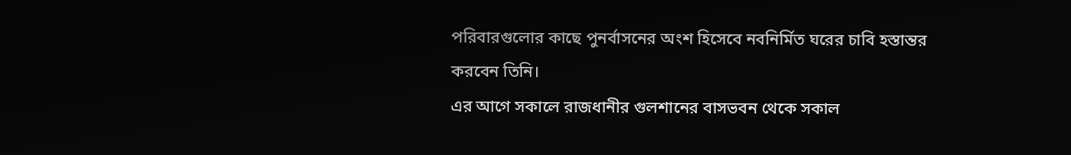পরিবারগুলোর কাছে পুনর্বাসনের অংশ হিসেবে নবনির্মিত ঘরের চাবি হস্তান্তর করবেন তিনি।
এর আগে সকালে রাজধানীর গুলশানের বাসভবন থেকে সকাল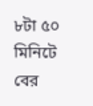৮টা ৫০ মিনিটে বের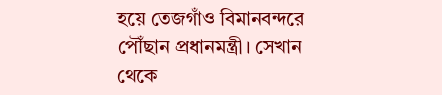হয়ে তেজগাঁও বিমানবন্দরে পৌঁছান প্রধানমন্ত্রী। সেখান থেকে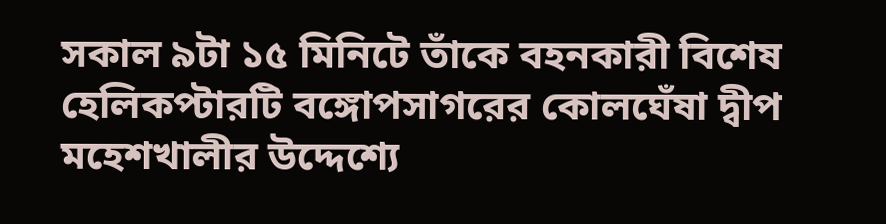সকাল ৯টা ১৫ মিনিটে তাঁকে বহনকারী বিশেষ হেলিকপ্টারটি বঙ্গোপসাগরের কোলঘেঁষা দ্বীপ মহেশখালীর উদ্দেশ্যে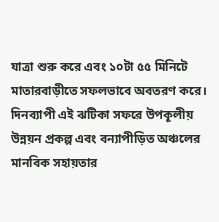যাত্রা শুরু করে এবং ১০টা ৫৫ মিনিটে মাতারবাড়ীতে সফলভাবে অবতরণ করে।
দিনব্যাপী এই ঝটিকা সফরে উপকূলীয় উন্নয়ন প্রকল্প এবং বন্যাপীড়িত অঞ্চলের মানবিক সহায়তার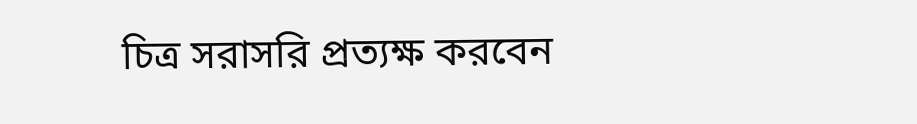চিত্র সরাসরি প্রত্যক্ষ করবেন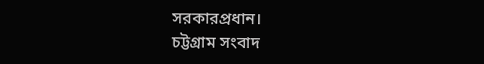সরকারপ্রধান।
চট্টগ্রাম সংবাদ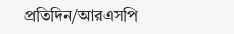প্রতিদিন/আরএসপি